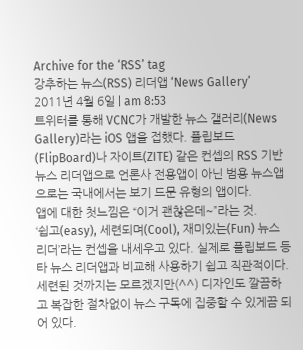Archive for the ‘RSS’ tag
강추하는 뉴스(RSS) 리더앱 ‘News Gallery’
2011년 4월 6일 | am 8:53
트위터를 통해 VCNC가 개발한 뉴스 갤러리(News Gallery)라는 iOS 앱을 접했다. 플립보드(FlipBoard)나 자이트(ZITE) 같은 컨셉의 RSS 기반 뉴스 리더앱으로 언론사 전용앱이 아닌 범용 뉴스앱으로는 국내에서는 보기 드문 유형의 앱이다.
앱에 대한 첫느낌은 “이거 괜찮은데~”라는 것.
‘쉽고(easy), 세련되며(Cool), 재미있는(Fun) 뉴스 리더’라는 컨셉을 내세우고 있다. 실제로 플립보드 등 타 뉴스 리더앱과 비교해 사용하기 쉽고 직관적이다. 세련된 것까지는 모르겠지만(^^) 디자인도 깔끔하고 복잡한 절차없이 뉴스 구독에 집중할 수 있게끔 되어 있다.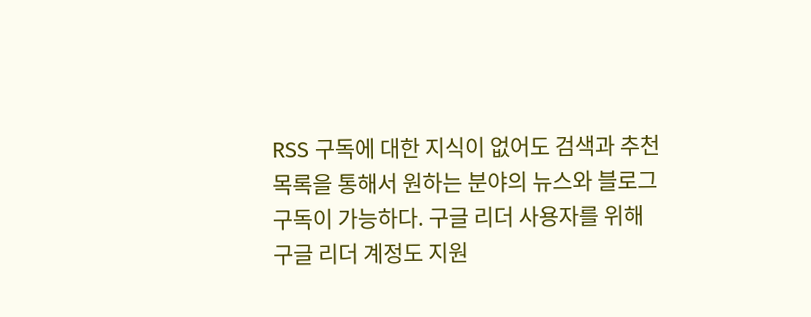RSS 구독에 대한 지식이 없어도 검색과 추천목록을 통해서 원하는 분야의 뉴스와 블로그 구독이 가능하다. 구글 리더 사용자를 위해 구글 리더 계정도 지원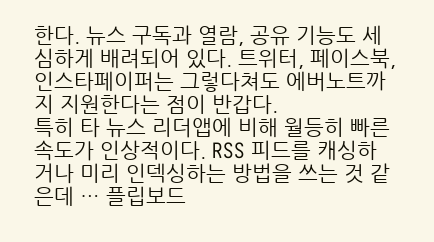한다. 뉴스 구독과 열람, 공유 기능도 세심하게 배려되어 있다. 트위터, 페이스북, 인스타페이퍼는 그렇다쳐도 에버노트까지 지원한다는 점이 반갑다.
특히 타 뉴스 리더앱에 비해 월등히 빠른 속도가 인상적이다. RSS 피드를 캐싱하거나 미리 인덱싱하는 방법을 쓰는 것 같은데 … 플립보드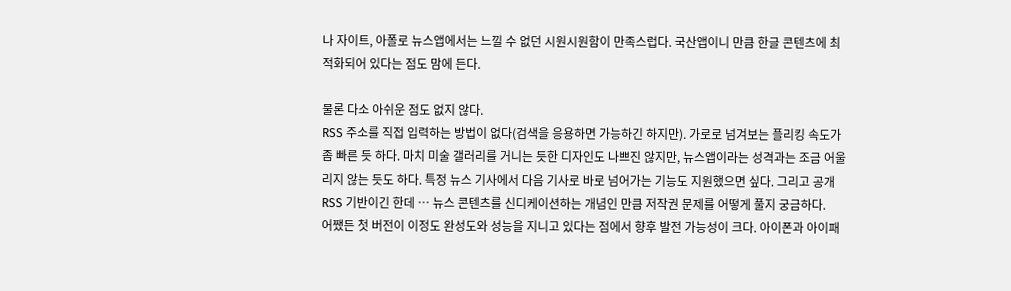나 자이트, 아폴로 뉴스앱에서는 느낄 수 없던 시원시원함이 만족스럽다. 국산앱이니 만큼 한글 콘텐츠에 최적화되어 있다는 점도 맘에 든다.

물론 다소 아쉬운 점도 없지 않다.
RSS 주소를 직접 입력하는 방법이 없다(검색을 응용하면 가능하긴 하지만). 가로로 넘겨보는 플리킹 속도가 좀 빠른 듯 하다. 마치 미술 갤러리를 거니는 듯한 디자인도 나쁘진 않지만, 뉴스앱이라는 성격과는 조금 어울리지 않는 듯도 하다. 특정 뉴스 기사에서 다음 기사로 바로 넘어가는 기능도 지원했으면 싶다. 그리고 공개 RSS 기반이긴 한데 … 뉴스 콘텐츠를 신디케이션하는 개념인 만큼 저작권 문제를 어떻게 풀지 궁금하다.
어쨌든 첫 버전이 이정도 완성도와 성능을 지니고 있다는 점에서 향후 발전 가능성이 크다. 아이폰과 아이패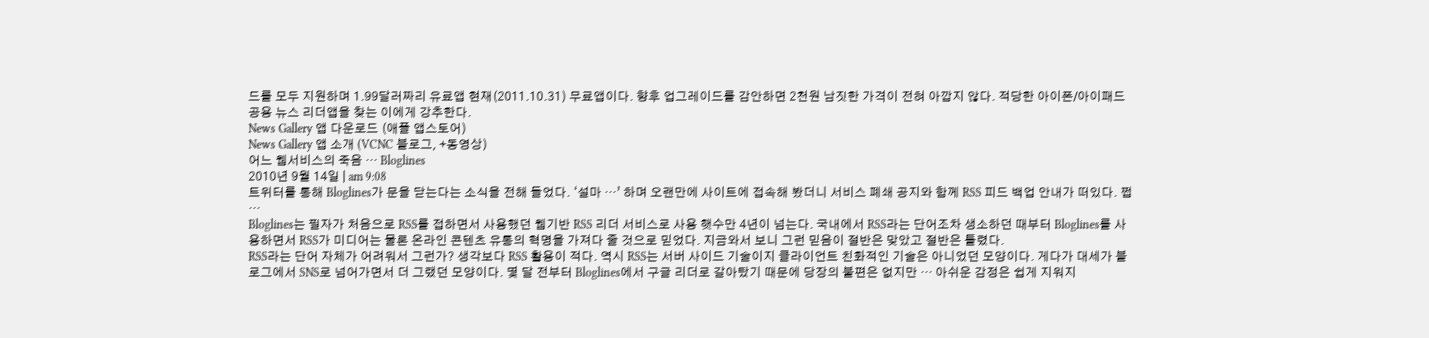드를 모두 지원하며 1.99달러짜리 유료앱 현재(2011.10.31) 무료앱이다. 향후 업그레이드를 감안하면 2천원 남짓한 가격이 전혀 아깝지 않다. 적당한 아이폰/아이패드 공용 뉴스 리더앱을 찾는 이에게 강추한다.
News Gallery 앱 다운로드 (애플 앱스토어)
News Gallery 앱 소개 (VCNC 블로그, +동영상)
어느 웹서비스의 죽음 … Bloglines
2010년 9월 14일 | am 9:08
트위터를 통해 Bloglines가 문을 닫는다는 소식을 전해 들었다. ‘설마 …’ 하며 오랜만에 사이트에 접속해 봤더니 서비스 폐쇄 공지와 함께 RSS 피드 백업 안내가 떠있다. 쩝 …
Bloglines는 필자가 처음으로 RSS를 접하면서 사용했던 웹기반 RSS 리더 서비스로 사용 햇수만 4년이 넘는다. 국내에서 RSS라는 단어조차 생소하던 때부터 Bloglines를 사용하면서 RSS가 미디어는 물론 온라인 콘텐츠 유통의 혁명을 가져다 줄 것으로 믿었다. 지금와서 보니 그런 믿음이 절반은 맞았고 절반은 틀렸다.
RSS라는 단어 자체가 어려워서 그런가? 생각보다 RSS 활용이 적다. 역시 RSS는 서버 사이드 기술이지 클라이언트 친화적인 기술은 아니었던 모양이다. 게다가 대세가 블로그에서 SNS로 넘어가면서 더 그랬던 모양이다. 몇 달 전부터 Bloglines에서 구글 리더로 갈아탔기 때문에 당장의 불편은 없지만 … 아쉬운 감정은 쉽게 지워지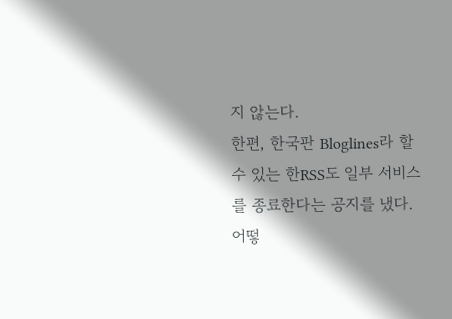지 않는다.
한편, 한국판 Bloglines라 할 수 있는 한RSS도 일부 서비스를 종료한다는 공지를 냈다. 어떻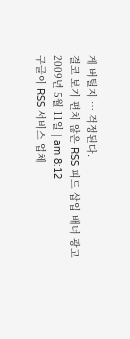게 버틸지 … 걱정된다.
결코 보기 편치 않은 RSS 피드 삽입 배너 광고
2009년 5월 11일 | am 8:12
구글이 RSS 서비스 업체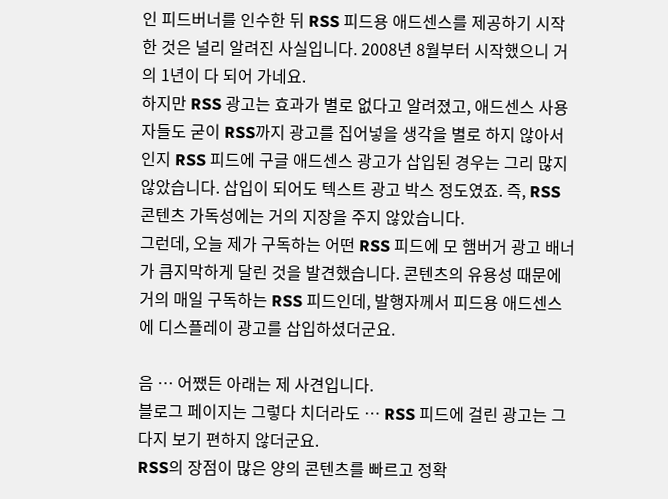인 피드버너를 인수한 뒤 RSS 피드용 애드센스를 제공하기 시작한 것은 널리 알려진 사실입니다. 2008년 8월부터 시작했으니 거의 1년이 다 되어 가네요.
하지만 RSS 광고는 효과가 별로 없다고 알려졌고, 애드센스 사용자들도 굳이 RSS까지 광고를 집어넣을 생각을 별로 하지 않아서인지 RSS 피드에 구글 애드센스 광고가 삽입된 경우는 그리 많지 않았습니다. 삽입이 되어도 텍스트 광고 박스 정도였죠. 즉, RSS 콘텐츠 가독성에는 거의 지장을 주지 않았습니다.
그런데, 오늘 제가 구독하는 어떤 RSS 피드에 모 햄버거 광고 배너가 큼지막하게 달린 것을 발견했습니다. 콘텐츠의 유용성 때문에 거의 매일 구독하는 RSS 피드인데, 발행자께서 피드용 애드센스에 디스플레이 광고를 삽입하셨더군요.

음 … 어쨌든 아래는 제 사견입니다.
블로그 페이지는 그렇다 치더라도 … RSS 피드에 걸린 광고는 그다지 보기 편하지 않더군요.
RSS의 장점이 많은 양의 콘텐츠를 빠르고 정확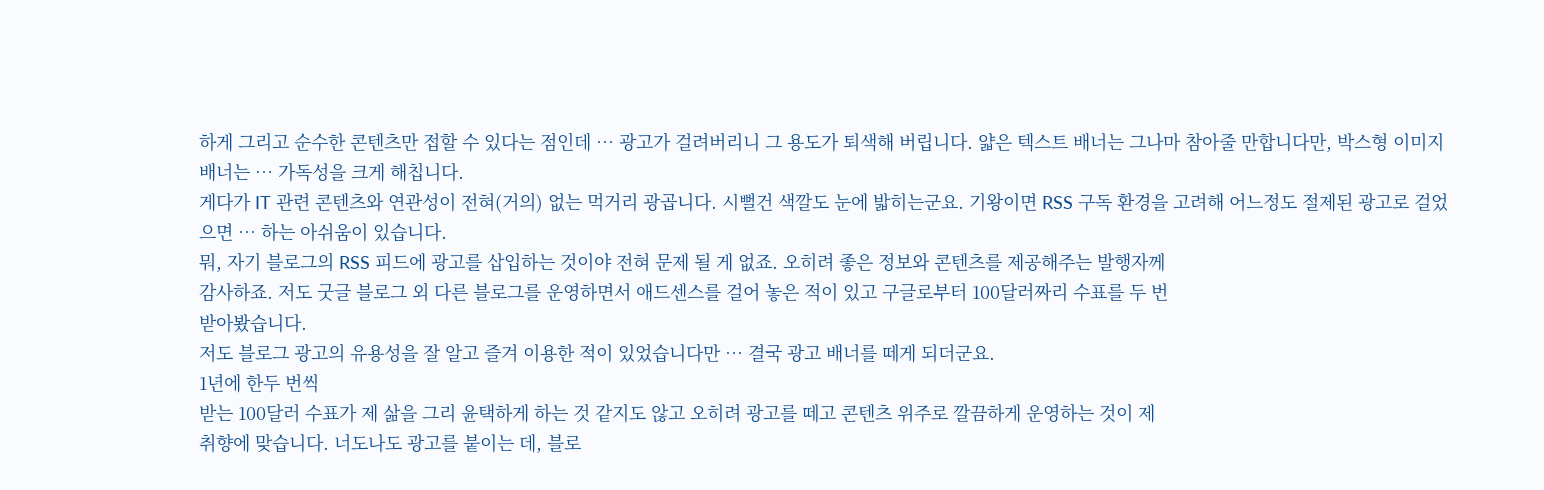하게 그리고 순수한 콘텐츠만 접할 수 있다는 점인데 … 광고가 걸려버리니 그 용도가 퇴색해 버립니다. 얇은 텍스트 배너는 그나마 참아줄 만합니다만, 박스형 이미지 배너는 … 가독성을 크게 해칩니다.
게다가 IT 관련 콘텐츠와 연관성이 전혀(거의) 없는 먹거리 광곱니다. 시뻘건 색깔도 눈에 밟히는군요. 기왕이면 RSS 구독 환경을 고려해 어느정도 절제된 광고로 걸었으면 … 하는 아쉬움이 있습니다.
뭐, 자기 블로그의 RSS 피드에 광고를 삽입하는 것이야 전혀 문제 될 게 없죠. 오히려 좋은 정보와 콘텐츠를 제공해주는 발행자께
감사하죠. 저도 굿글 블로그 외 다른 블로그를 운영하면서 애드센스를 걸어 놓은 적이 있고 구글로부터 100달러짜리 수표를 두 번
받아봤습니다.
저도 블로그 광고의 유용성을 잘 알고 즐겨 이용한 적이 있었습니다만 … 결국 광고 배너를 떼게 되더군요.
1년에 한두 번씩
받는 100달러 수표가 제 삶을 그리 윤택하게 하는 것 같지도 않고 오히려 광고를 떼고 콘텐츠 위주로 깔끔하게 운영하는 것이 제
취향에 맞습니다. 너도나도 광고를 붙이는 데, 블로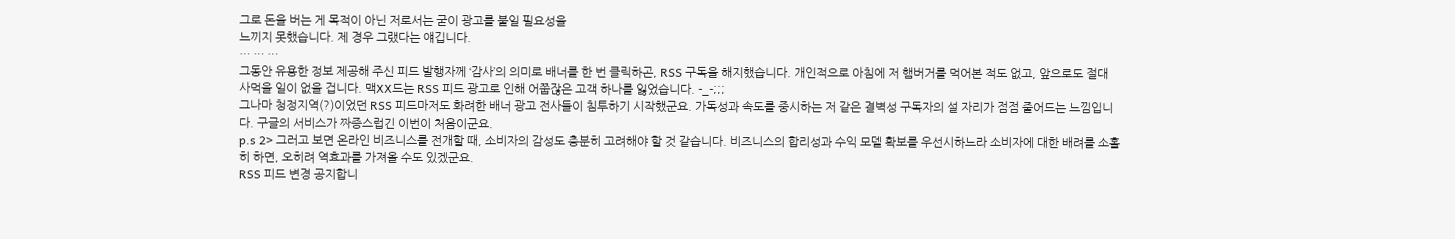그로 돈을 버는 게 목적이 아닌 저로서는 굳이 광고를 붙일 필요성을
느끼지 못했습니다. 제 경우 그랬다는 얘깁니다.
… … …
그동안 유용한 정보 제공해 주신 피드 발행자께 ‘감사’의 의미로 배너를 한 번 클릭하곤, RSS 구독을 해지했습니다. 개인적으로 아침에 저 햄버거를 먹어본 적도 없고, 앞으로도 절대 사먹을 일이 없을 겁니다. 맥XX드는 RSS 피드 광고로 인해 어쭙잖은 고객 하나를 잃었습니다. -_-;;;
그나마 청정지역(?)이었던 RSS 피드마저도 화려한 배너 광고 전사들이 침투하기 시작했군요. 가독성과 속도를 중시하는 저 같은 결벽성 구독자의 설 자리가 점점 줄어드는 느낌입니다. 구글의 서비스가 짜증스럽긴 이번이 처음이군요.
p.s 2> 그러고 보면 온라인 비즈니스를 전개할 때, 소비자의 감성도 충분히 고려해야 할 것 같습니다. 비즈니스의 합리성과 수익 모델 확보를 우선시하느라 소비자에 대한 배려를 소홀히 하면, 오히려 역효과를 가져올 수도 있겠군요.
RSS 피드 변경 공지합니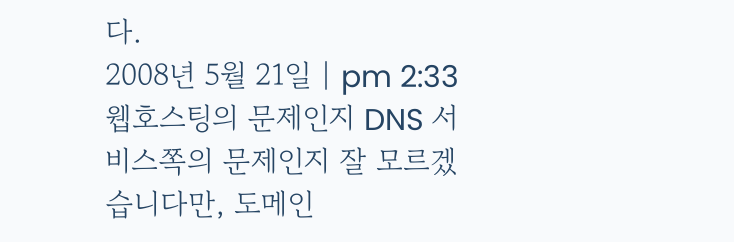다.
2008년 5월 21일 | pm 2:33
웹호스팅의 문제인지 DNS 서비스쪽의 문제인지 잘 모르겠습니다만, 도메인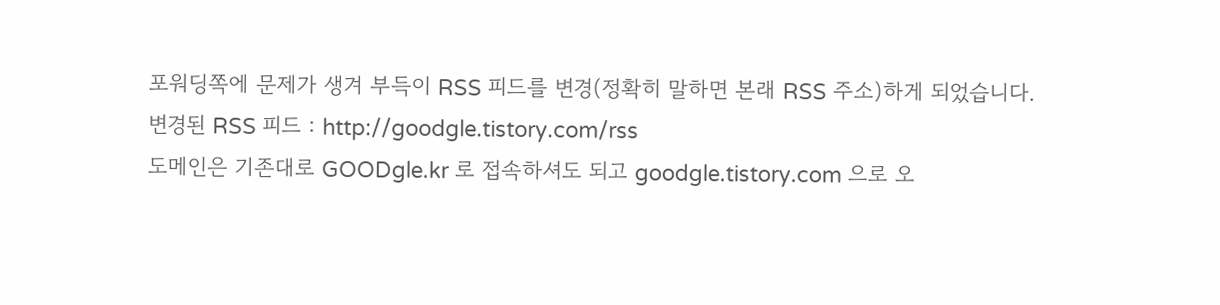포워딩쪽에 문제가 생겨 부득이 RSS 피드를 변경(정확히 말하면 본래 RSS 주소)하게 되었습니다.
변경된 RSS 피드 : http://goodgle.tistory.com/rss
도메인은 기존대로 GOODgle.kr 로 접속하셔도 되고 goodgle.tistory.com 으로 오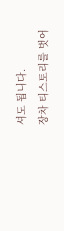셔도 됩니다.
장차 티스토리를 벗어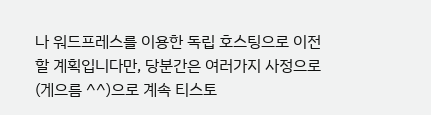나 워드프레스를 이용한 독립 호스팅으로 이전할 계획입니다만, 당분간은 여러가지 사정으로(게으름 ^^)으로 계속 티스토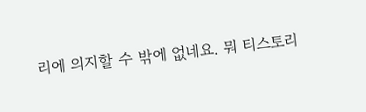리에 의지할 수 밖에 없네요. 뭐 티스토리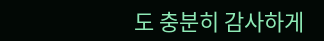도 충분히 감사하게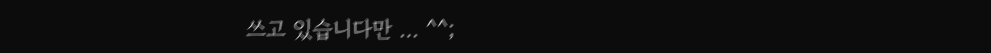쓰고 있습니다만 … ^^;